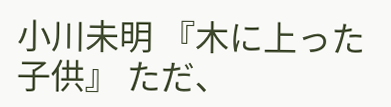小川未明 『木に上った子供』 ただ、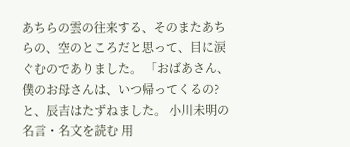あちらの雲の往来する、そのまたあちらの、空のところだと思って、目に涙ぐむのでありました。 「おばあさん、僕のお母さんは、いつ帰ってくるの? と、辰吉はたずねました。 小川未明の名言・名文を読む 用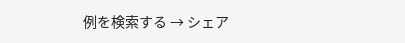例を検索する → シェア